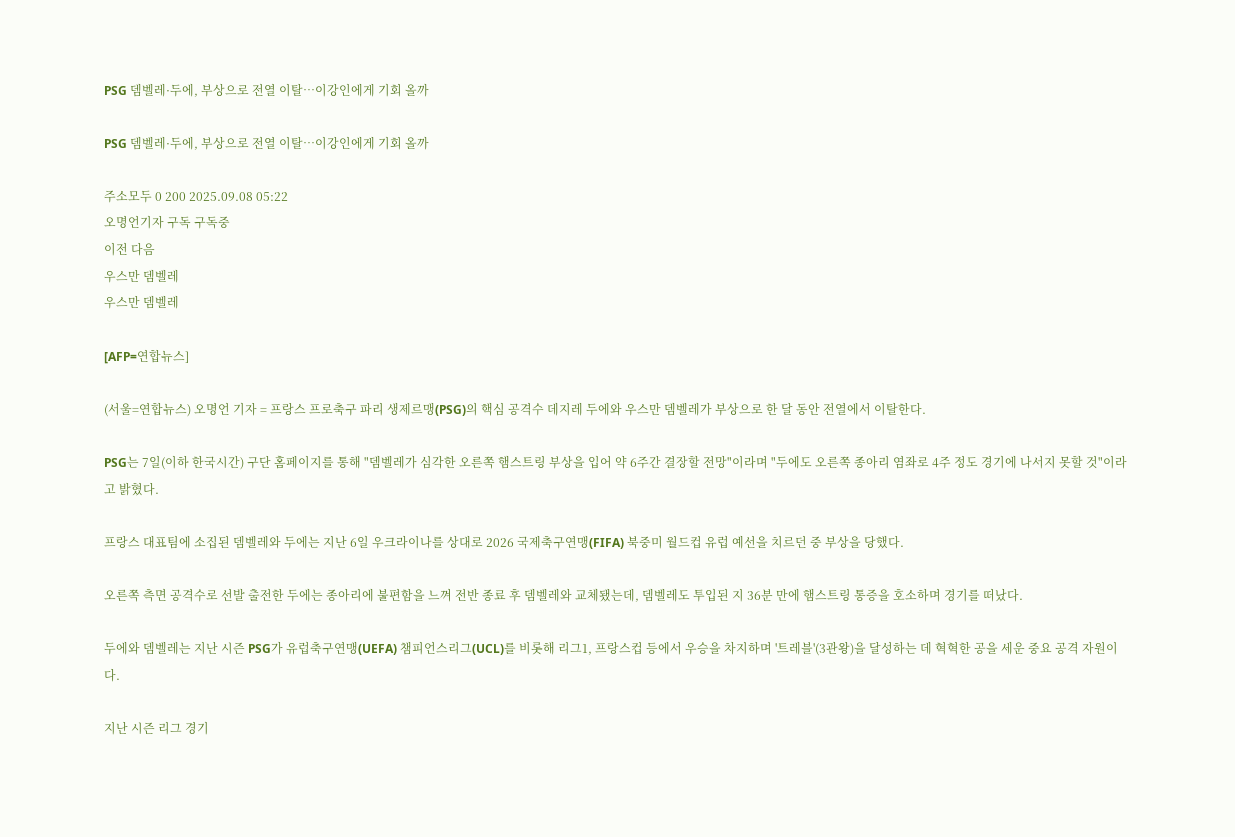PSG 뎀벨레·두에, 부상으로 전열 이탈…이강인에게 기회 올까

PSG 뎀벨레·두에, 부상으로 전열 이탈…이강인에게 기회 올까

주소모두 0 200 2025.09.08 05:22
오명언기자 구독 구독중
이전 다음
우스만 뎀벨레
우스만 뎀벨레

[AFP=연합뉴스]

(서울=연합뉴스) 오명언 기자 = 프랑스 프로축구 파리 생제르맹(PSG)의 핵심 공격수 데지레 두에와 우스만 뎀벨레가 부상으로 한 달 동안 전열에서 이탈한다.

PSG는 7일(이하 한국시간) 구단 홈페이지를 통해 "뎀벨레가 심각한 오른쪽 햄스트링 부상을 입어 약 6주간 결장할 전망"이라며 "두에도 오른쪽 종아리 염좌로 4주 정도 경기에 나서지 못할 것"이라고 밝혔다.

프랑스 대표팀에 소집된 뎀벨레와 두에는 지난 6일 우크라이나를 상대로 2026 국제축구연맹(FIFA) 북중미 월드컵 유럽 예선을 치르던 중 부상을 당했다.

오른쪽 측면 공격수로 선발 출전한 두에는 종아리에 불편함을 느껴 전반 종료 후 뎀벨레와 교체됐는데, 뎀벨레도 투입된 지 36분 만에 햄스트링 통증을 호소하며 경기를 떠났다.

두에와 뎀벨레는 지난 시즌 PSG가 유럽축구연맹(UEFA) 챔피언스리그(UCL)를 비롯해 리그1, 프랑스컵 등에서 우승을 차지하며 '트레블'(3관왕)을 달성하는 데 혁혁한 공을 세운 중요 공격 자원이다.

지난 시즌 리그 경기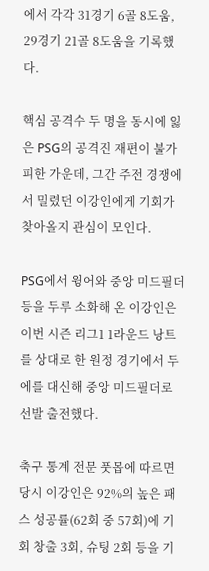에서 각각 31경기 6골 8도움, 29경기 21골 8도움을 기록했다.

핵심 공격수 두 명을 동시에 잃은 PSG의 공격진 재편이 불가피한 가운데, 그간 주전 경쟁에서 밀렸던 이강인에게 기회가 찾아올지 관심이 모인다.

PSG에서 윙어와 중앙 미드필더 등을 두루 소화해 온 이강인은 이번 시즌 리그1 1라운드 낭트를 상대로 한 원정 경기에서 두에를 대신해 중앙 미드필더로 선발 출전했다.

축구 통계 전문 풋몹에 따르면 당시 이강인은 92%의 높은 패스 성공률(62회 중 57회)에 기회 창출 3회, 슈팅 2회 등을 기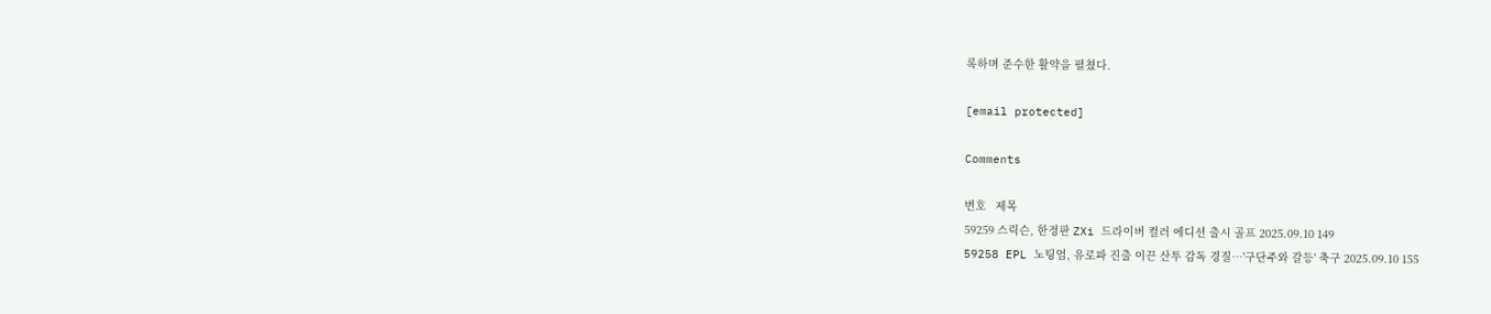록하며 준수한 활약을 펼쳤다.

[email protected]

Comments

번호   제목
59259 스릭슨, 한정판 ZXi 드라이버 컬러 에디션 출시 골프 2025.09.10 149
59258 EPL 노팅엄, 유로파 진출 이끈 산투 감독 경질…'구단주와 갈등' 축구 2025.09.10 155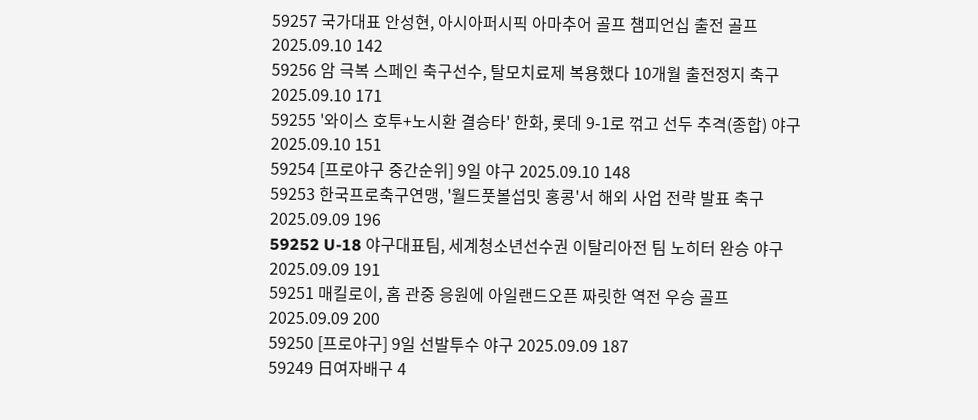59257 국가대표 안성현, 아시아퍼시픽 아마추어 골프 챔피언십 출전 골프 2025.09.10 142
59256 암 극복 스페인 축구선수, 탈모치료제 복용했다 10개월 출전정지 축구 2025.09.10 171
59255 '와이스 호투+노시환 결승타' 한화, 롯데 9-1로 꺾고 선두 추격(종합) 야구 2025.09.10 151
59254 [프로야구 중간순위] 9일 야구 2025.09.10 148
59253 한국프로축구연맹, '월드풋볼섭밋 홍콩'서 해외 사업 전략 발표 축구 2025.09.09 196
59252 U-18 야구대표팀, 세계청소년선수권 이탈리아전 팀 노히터 완승 야구 2025.09.09 191
59251 매킬로이, 홈 관중 응원에 아일랜드오픈 짜릿한 역전 우승 골프 2025.09.09 200
59250 [프로야구] 9일 선발투수 야구 2025.09.09 187
59249 日여자배구 4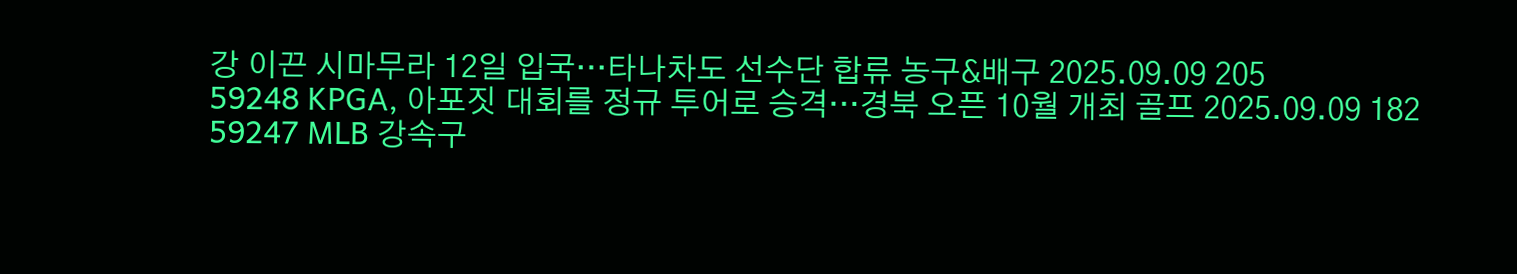강 이끈 시마무라 12일 입국…타나차도 선수단 합류 농구&배구 2025.09.09 205
59248 KPGA, 아포짓 대회를 정규 투어로 승격…경북 오픈 10월 개최 골프 2025.09.09 182
59247 MLB 강속구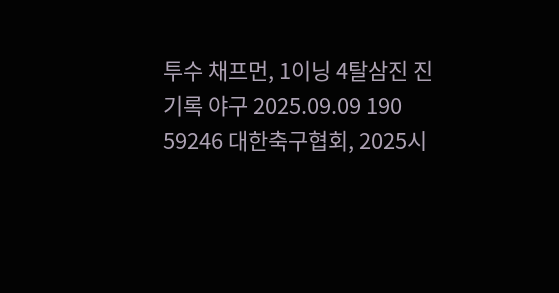투수 채프먼, 1이닝 4탈삼진 진기록 야구 2025.09.09 190
59246 대한축구협회, 2025시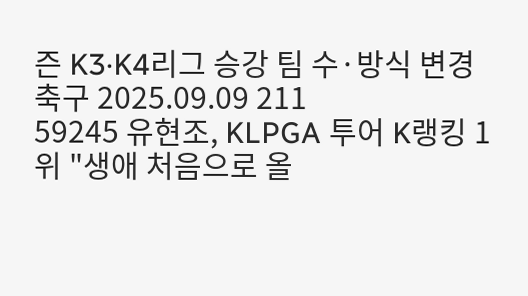즌 K3·K4리그 승강 팀 수·방식 변경 축구 2025.09.09 211
59245 유현조, KLPGA 투어 K랭킹 1위 "생애 처음으로 올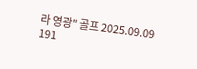라 영광" 골프 2025.09.09 191